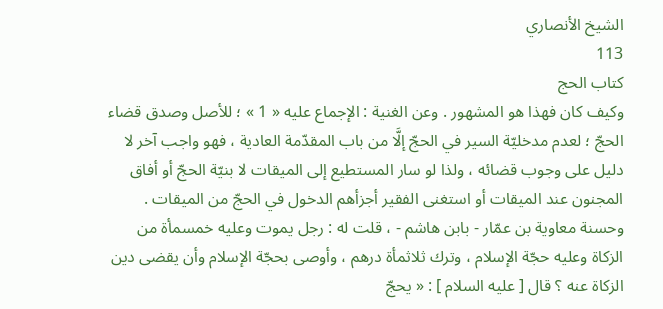الشيخ الأنصاري
113
كتاب الحج
وكيف كان فهذا هو المشهور . وعن الغنية : الإجماع عليه « 1 » ؛ للأصل وصدق قضاء الحجّ ؛ لعدم مدخليّة السير في الحجّ إلَّا من باب المقدّمة العادية ، فهو واجب آخر لا دليل على وجوب قضائه ، ولذا لو سار المستطيع إلى الميقات لا بنيّة الحجّ أو أفاق المجنون عند الميقات أو استغنى الفقير أجزأهم الدخول في الحجّ من الميقات . وحسنة معاوية بن عمّار - بابن هاشم - ، قلت له : رجل يموت وعليه خمسمأة من الزكاة وعليه حجّة الإسلام ، وترك ثلاثمأة درهم ، وأوصى بحجّة الإسلام وأن يقضى دين الزكاة عنه ؟ قال [ عليه السلام ] : « يحجّ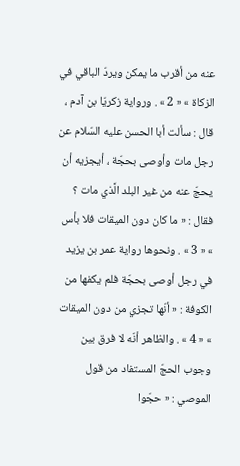عنه من أقرب ما يمكن ويردّ الباقي في الزكاة » « 2 » . ورواية زكريّا بن آدم ، قال : سألت أبا الحسن عليه السّلام عن رجل مات وأوصى بحجّة ، أيجزيه أن يحجّ عنه من غير البلد الَّذي مات ؟ فقال : « ما كان دون الميقات فلا بأس » « 3 » . ونحوها رواية عمر بن يزيد في رجل أوصى بحجّة فلم يكفها من الكوفة : « أنّها تجزي من دون الميقات » « 4 » . والظاهر أنّه لا فرق بين وجوب الحجّ المستفاد من قول الموصي : « حجّوا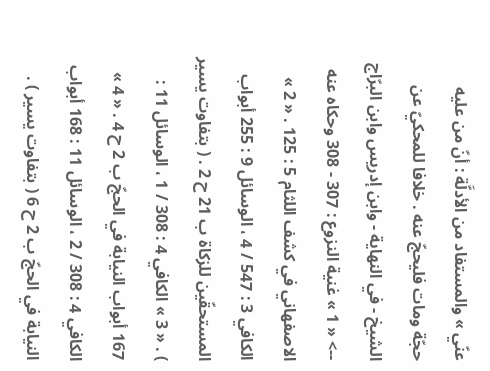عنّي » والمستفاد من الأدلَّة : أنّ من عليه حجّة ومات فليحجّ عنه . خلافا للمحكيّ عن الشيخ - في النهاية - وابن إدريس وابن البرّاج
--> « 1 » غنية النزوع : 307 - 308 وحكاه عنه الاصفهاني في كشف اللثام 5 : 125 . « 2 » الكافي 3 : 547 / 4 ، الوسائل 9 : 255 أبواب المستحقّين للزكاة ب 21 ح 2 . ( بتفاوت يسير ) . « 3 » الكافي 4 : 308 / 1 ، الوسائل 11 : 167 أبواب النيابة في الحجّ ب 2 ح 4 . « 4 » الكافي 4 : 308 / 2 ، الوسائل 11 : 168 أبواب النيابة في الحجّ ب 2 ح 6 ( بتفاوت يسير ) .